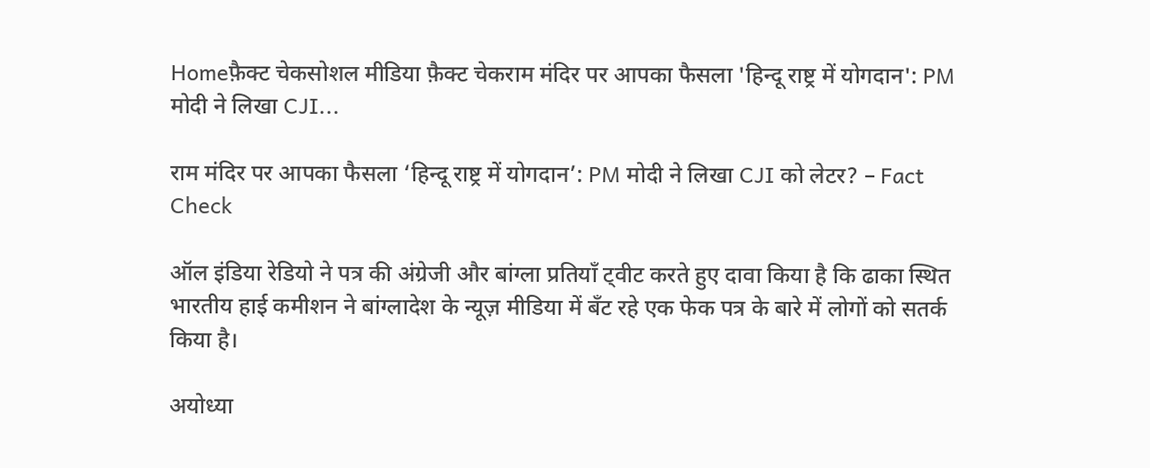Homeफ़ैक्ट चेकसोशल मीडिया फ़ैक्ट चेकराम मंदिर पर आपका फैसला 'हिन्दू राष्ट्र में योगदान': PM मोदी ने लिखा CJI...

राम मंदिर पर आपका फैसला ‘हिन्दू राष्ट्र में योगदान’: PM मोदी ने लिखा CJI को लेटर? – Fact Check

ऑल इंडिया रेडियो ने पत्र की अंग्रेजी और बांग्ला प्रतियाँ ट्वीट करते हुए दावा किया है कि ढाका स्थित भारतीय हाई कमीशन ने बांग्लादेश के न्यूज़ मीडिया में बँट रहे एक फेक पत्र के बारे में लोगों को सतर्क किया है।

अयोध्या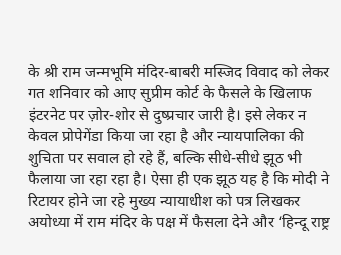के श्री राम जन्मभूमि मंदिर-बाबरी मस्जिद विवाद को लेकर गत शनिवार को आए सुप्रीम कोर्ट के फैसले के खिलाफ इंटरनेट पर ज़ोर-शोर से दुष्प्रचार जारी है। इसे लेकर न केवल प्रोपेगेंडा किया जा रहा है और न्यायपालिका की शुचिता पर सवाल हो रहे हैं, बल्कि सीधे-सीधे झूठ भी फैलाया जा रहा रहा है। ऐसा ही एक झूठ यह है कि मोदी ने रिटायर होने जा रहे मुख्य न्यायाधीश को पत्र लिखकर अयोध्या में राम मंदिर के पक्ष में फैसला देने और ‘हिन्दू राष्ट्र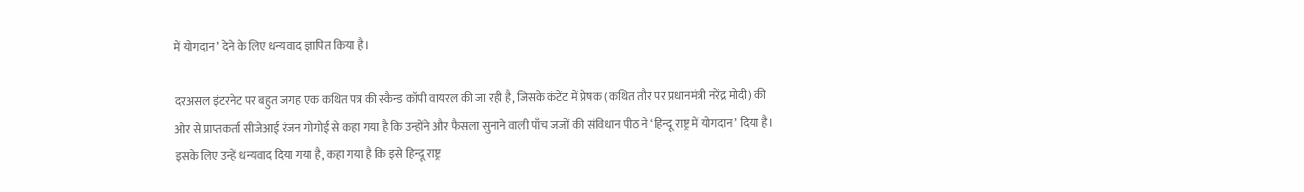में योगदान’ देने के लिए धन्यवाद ज्ञापित किया है।

दरअसल इंटरनेट पर बहुत जगह एक कथित पत्र की स्कैन्ड कॉपी वायरल की जा रही है, जिसके कंटेंट में प्रेषक (कथित तौर पर प्रधानमंत्री नरेंद्र मोदी) की ओर से प्राप्तकर्ता सीजेआई रंजन गोगोई से कहा गया है कि उन्होंने और फैसला सुनाने वाली पाँच जजों की संविधान पीठ ने ‘हिन्दू राष्ट्र में योगदान’ दिया है। इसके लिए उन्हें धन्यवाद दिया गया है, कहा गया है कि इसे हिन्दू राष्ट्र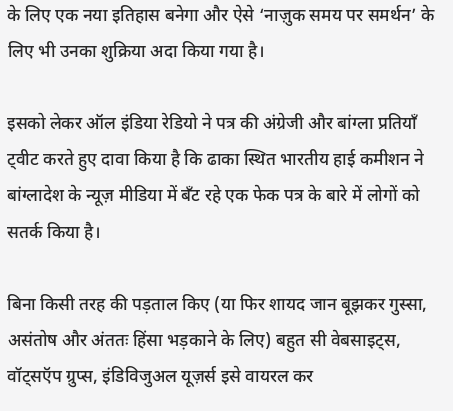के लिए एक नया इतिहास बनेगा और ऐसे ‘नाज़ुक समय पर समर्थन’ के लिए भी उनका शुक्रिया अदा किया गया है।

इसको लेकर ऑल इंडिया रेडियो ने पत्र की अंग्रेजी और बांग्ला प्रतियाँ ट्वीट करते हुए दावा किया है कि ढाका स्थित भारतीय हाई कमीशन ने बांग्लादेश के न्यूज़ मीडिया में बँट रहे एक फेक पत्र के बारे में लोगों को सतर्क किया है।

बिना किसी तरह की पड़ताल किए (या फिर शायद जान बूझकर गुस्सा, असंतोष और अंततः हिंसा भड़काने के लिए) बहुत सी वेबसाइट्स, वॉट्सऍप ग्रुप्स, इंडिविजुअल यूज़र्स इसे वायरल कर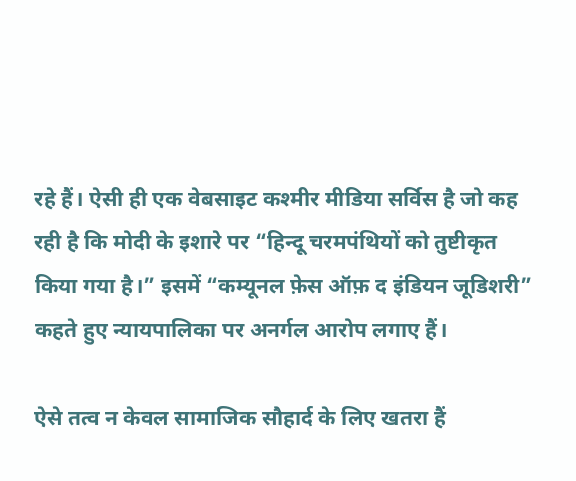रहे हैं। ऐसी ही एक वेबसाइट कश्मीर मीडिया सर्विस है जो कह रही है कि मोदी के इशारे पर “हिन्दू चरमपंथियों को तुष्टीकृत किया गया है।” इसमें “कम्यूनल फ़ेस ऑफ़ द इंडियन जूडिशरी” कहते हुए न्यायपालिका पर अनर्गल आरोप लगाए हैं।

ऐसे तत्व न केवल सामाजिक सौहार्द के लिए खतरा हैं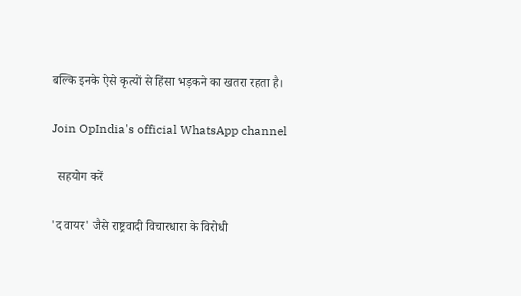बल्कि इनके ऐसे कृत्यों से हिंसा भड़कने का खतरा रहता है।

Join OpIndia's official WhatsApp channel

  सहयोग करें

'द वायर' जैसे राष्ट्रवादी विचारधारा के विरोधी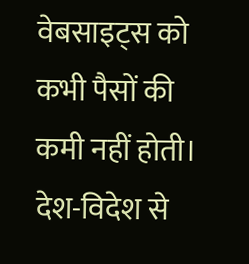वेबसाइट्स को कभी पैसों की कमी नहीं होती। देश-विदेश से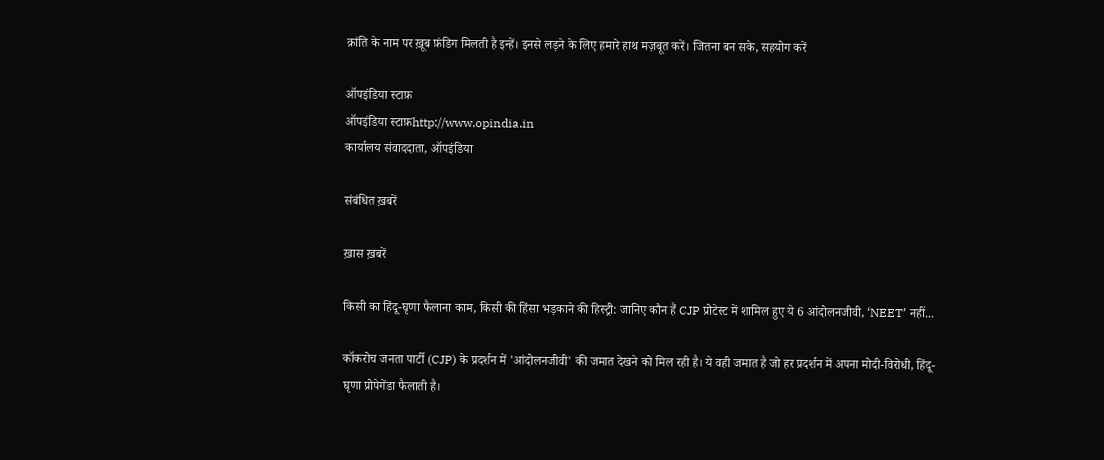क्रांति के नाम पर ख़ूब फ़ंडिग मिलती है इन्हें। इनसे लड़ने के लिए हमारे हाथ मज़बूत करें। जितना बन सके, सहयोग करें

ऑपइंडिया स्टाफ़
ऑपइंडिया स्टाफ़http://www.opindia.in
कार्यालय संवाददाता, ऑपइंडिया

संबंधित ख़बरें

ख़ास ख़बरें

किसी का हिंदू-घृणा फैलाना काम, किसी की हिंसा भड़काने की हिस्ट्री: जानिए कौन हैं CJP प्रोटेस्ट में शामिल हुए ये 6 आंदोलनजीवी, ‘NEET’ नहीं...

कॉकरोच जनता पार्टी (CJP) के प्रदर्शन में 'आंदोलनजीवी' की जमात देखने को मिल रही है। ये वही जमात है जो हर प्रदर्शन में अपना मोदी-विरोधी, हिंदू-घृणा प्रोपेगेंडा फैलाती है।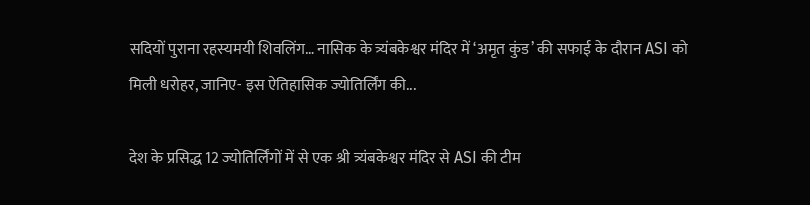सदियों पुराना रहस्यमयी शिवलिंग… नासिक के त्र्यंबकेश्वर मंदिर में ‘अमृत कुंड’ की सफाई के दौरान ASI को मिली धरोहर, जानिए- इस ऐतिहासिक ज्योतिर्लिंग की...

देश के प्रसिद्ध 12 ज्योतिर्लिंगों में से एक श्री त्र्यंबकेश्वर मंदिर से ASI की टीम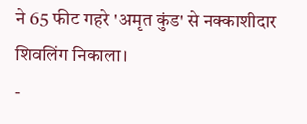ने 65 फीट गहरे 'अमृत कुंड' से नक्काशीदार शिवलिंग निकाला।
-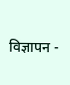विज्ञापन -